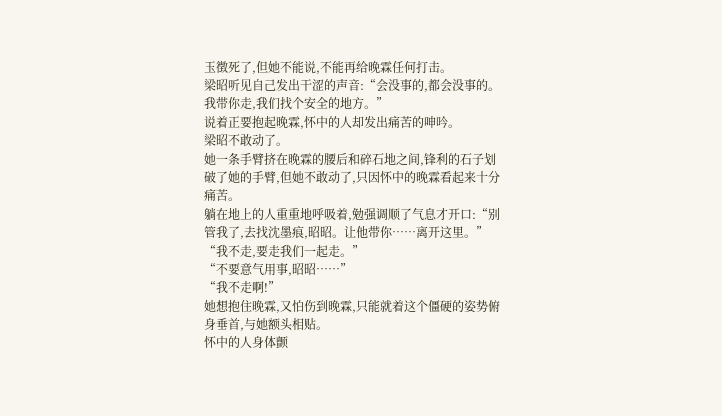玉徴死了,但她不能说,不能再给晚霖任何打击。
梁昭听见自己发出干涩的声音:“会没事的,都会没事的。我带你走,我们找个安全的地方。”
说着正要抱起晚霖,怀中的人却发出痛苦的呻吟。
梁昭不敢动了。
她一条手臂挤在晚霖的腰后和碎石地之间,锋利的石子划破了她的手臂,但她不敢动了,只因怀中的晚霖看起来十分痛苦。
躺在地上的人重重地呼吸着,勉强调顺了气息才开口:“别管我了,去找沈墨痕,昭昭。让他带你……离开这里。”
“我不走,要走我们一起走。”
“不要意气用事,昭昭……”
“我不走啊!”
她想抱住晚霖,又怕伤到晚霖,只能就着这个僵硬的姿势俯身垂首,与她额头相贴。
怀中的人身体颤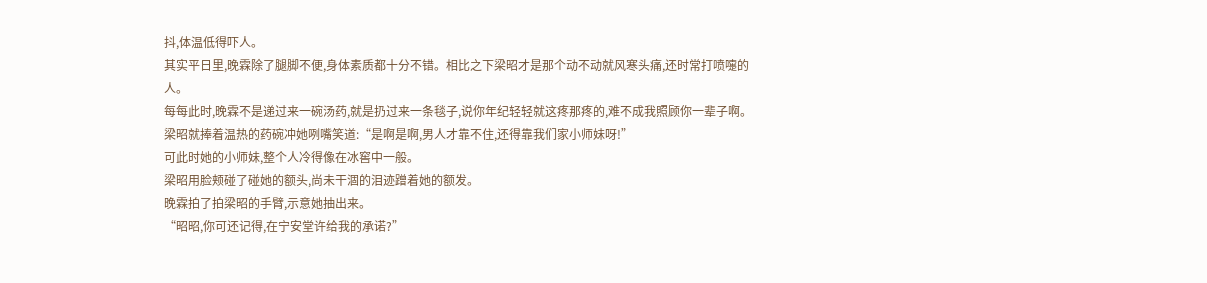抖,体温低得吓人。
其实平日里,晚霖除了腿脚不便,身体素质都十分不错。相比之下梁昭才是那个动不动就风寒头痛,还时常打喷嚏的人。
每每此时,晚霖不是递过来一碗汤药,就是扔过来一条毯子,说你年纪轻轻就这疼那疼的,难不成我照顾你一辈子啊。
梁昭就捧着温热的药碗冲她咧嘴笑道:“是啊是啊,男人才靠不住,还得靠我们家小师妹呀!”
可此时她的小师妹,整个人冷得像在冰窖中一般。
梁昭用脸颊碰了碰她的额头,尚未干涸的泪迹蹭着她的额发。
晚霖拍了拍梁昭的手臂,示意她抽出来。
“昭昭,你可还记得,在宁安堂许给我的承诺?”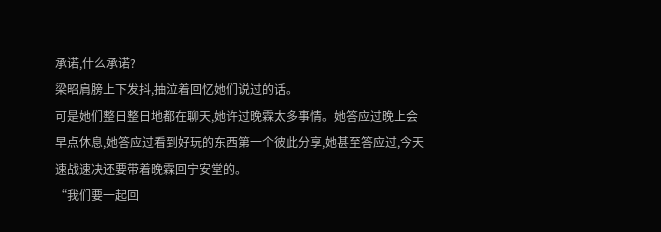承诺,什么承诺?
梁昭肩膀上下发抖,抽泣着回忆她们说过的话。
可是她们整日整日地都在聊天,她许过晚霖太多事情。她答应过晚上会早点休息,她答应过看到好玩的东西第一个彼此分享,她甚至答应过,今天速战速决还要带着晚霖回宁安堂的。
“我们要一起回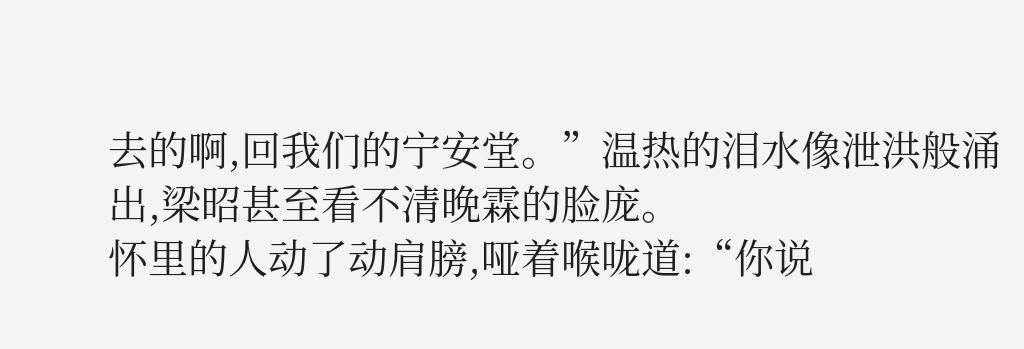去的啊,回我们的宁安堂。”温热的泪水像泄洪般涌出,梁昭甚至看不清晚霖的脸庞。
怀里的人动了动肩膀,哑着喉咙道:“你说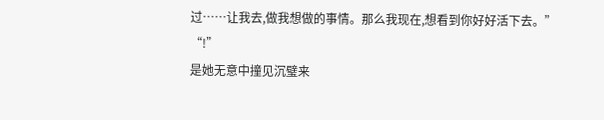过……让我去,做我想做的事情。那么我现在,想看到你好好活下去。”
“!”
是她无意中撞见沉璧来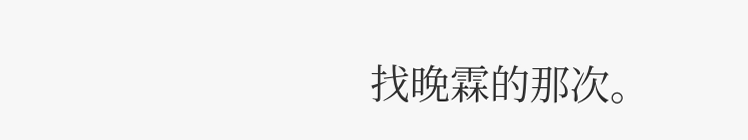找晚霖的那次。